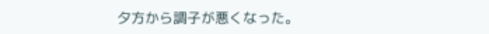夕方から調子が悪くなった。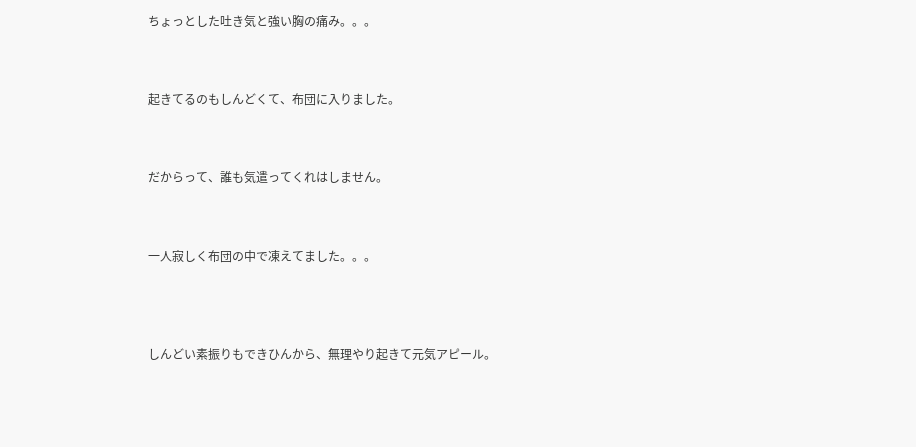ちょっとした吐き気と強い胸の痛み。。。



起きてるのもしんどくて、布団に入りました。



だからって、誰も気遣ってくれはしません。



一人寂しく布団の中で凍えてました。。。




しんどい素振りもできひんから、無理やり起きて元気アピール。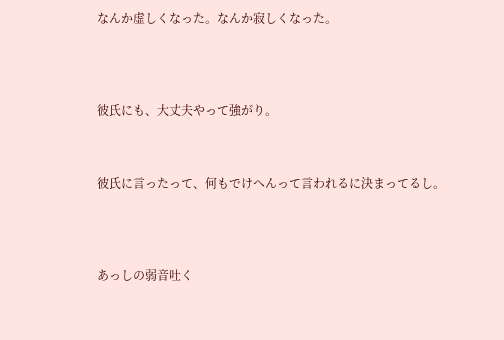なんか虚しくなった。なんか寂しくなった。




彼氏にも、大丈夫やって強がり。



彼氏に言ったって、何もでけへんって言われるに決まってるし。




あっしの弱音吐く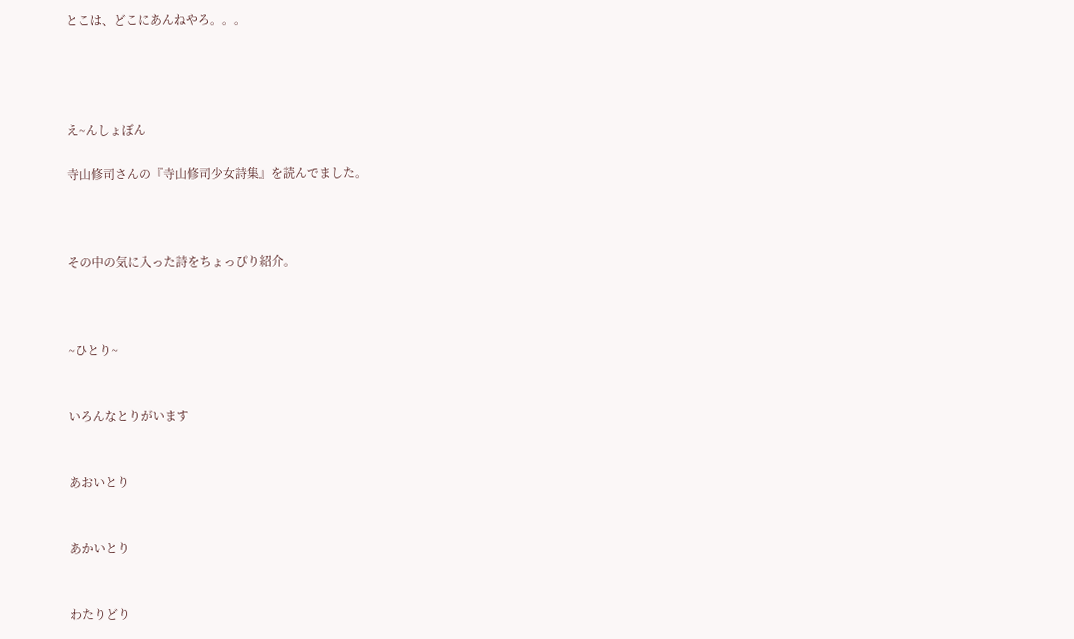とこは、どこにあんねやろ。。。




え~んしょぼん

寺山修司さんの『寺山修司少女詩集』を読んでました。



その中の気に入った詩をちょっぴり紹介。



~ひとり~


いろんなとりがいます


あおいとり


あかいとり


わたりどり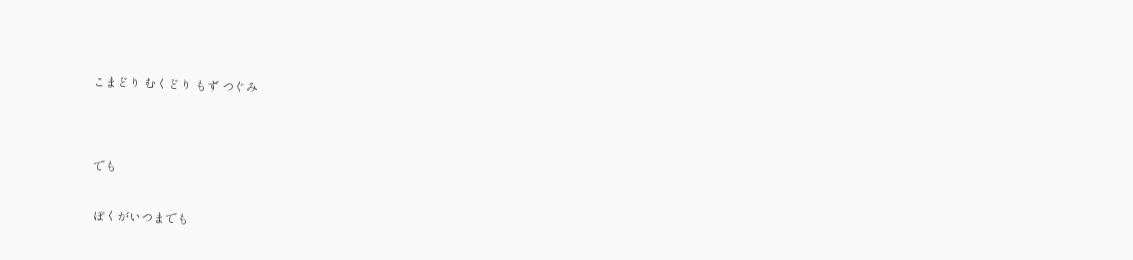こまどり むくどり もず つぐみ




でも


ぼくがいつまでも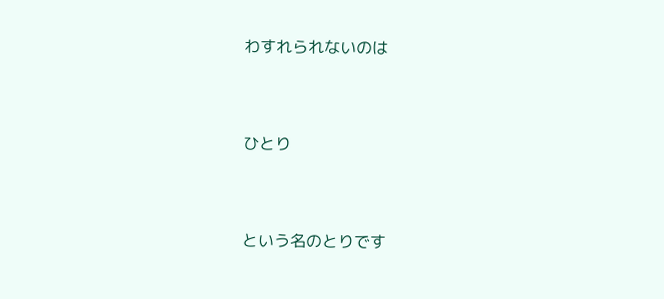わすれられないのは


ひとり


という名のとりです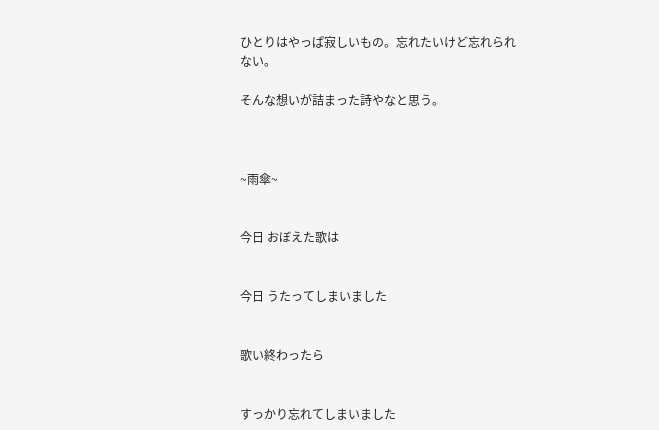ひとりはやっぱ寂しいもの。忘れたいけど忘れられない。

そんな想いが詰まった詩やなと思う。



~雨傘~


今日 おぼえた歌は


今日 うたってしまいました


歌い終わったら


すっかり忘れてしまいました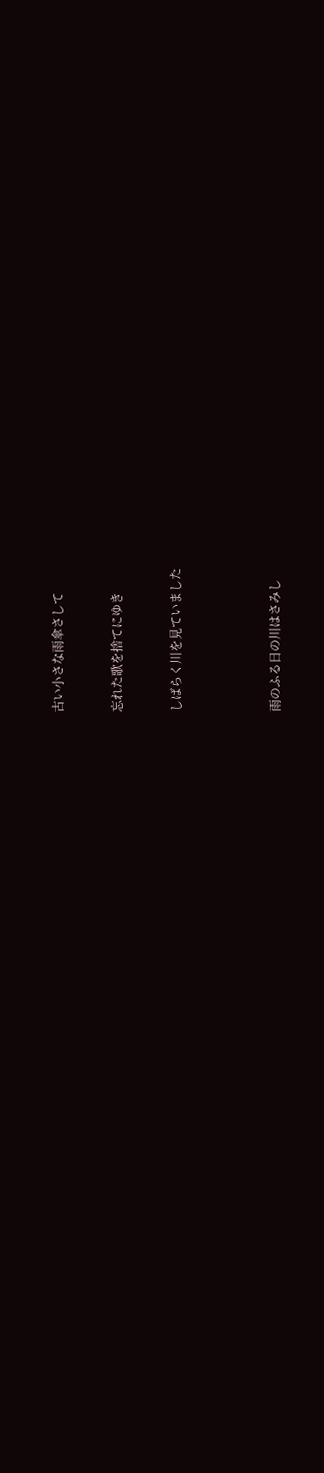古い小さな雨傘さして


忘れた歌を捨てにゆき


しばらく川を見ていました




雨のふる日の川はさみし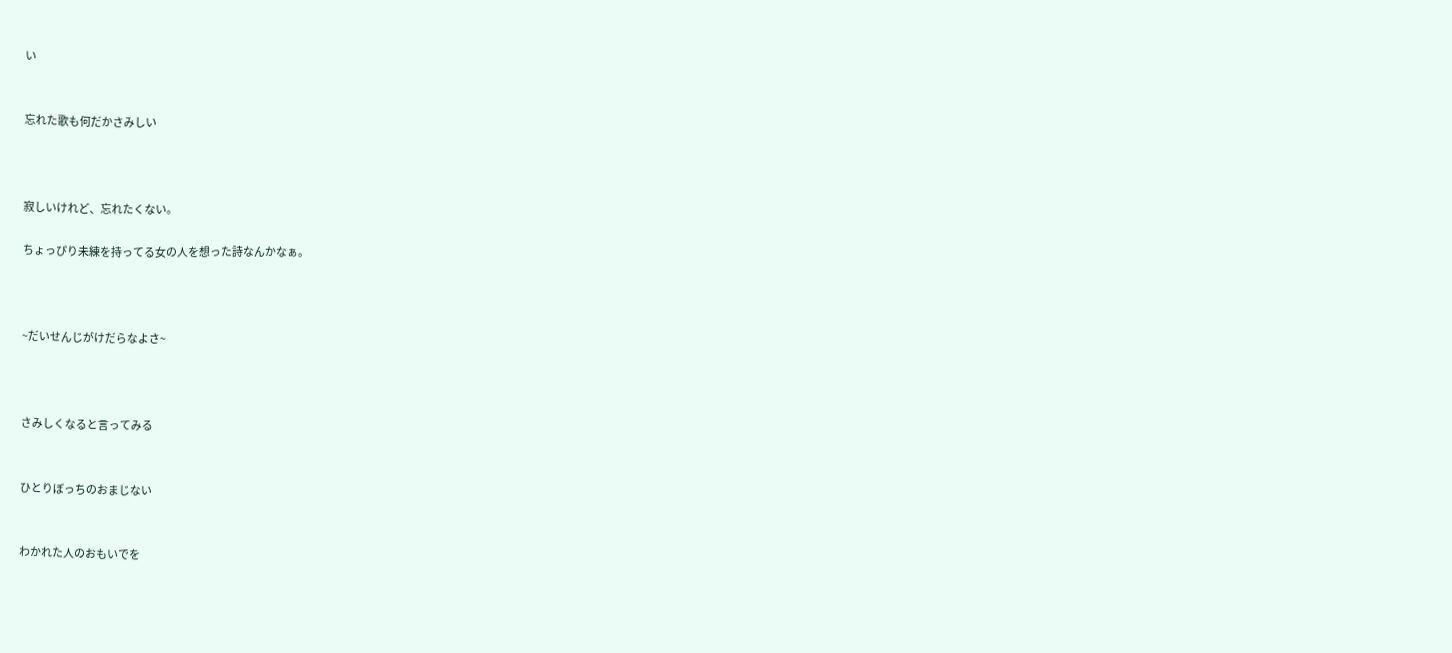い


忘れた歌も何だかさみしい



寂しいけれど、忘れたくない。

ちょっぴり未練を持ってる女の人を想った詩なんかなぁ。



~だいせんじがけだらなよさ~



さみしくなると言ってみる


ひとりぼっちのおまじない


わかれた人のおもいでを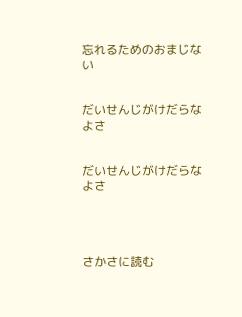忘れるためのおまじない


だいせんじがけだらなよさ


だいせんじがけだらなよさ




さかさに読む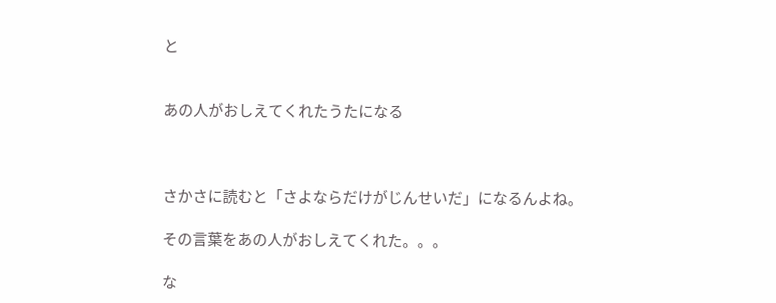と


あの人がおしえてくれたうたになる



さかさに読むと「さよならだけがじんせいだ」になるんよね。

その言葉をあの人がおしえてくれた。。。

な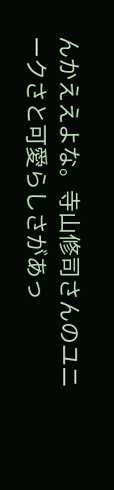んかええよな。寺山修司さんのユニークさと可愛らしさがあっ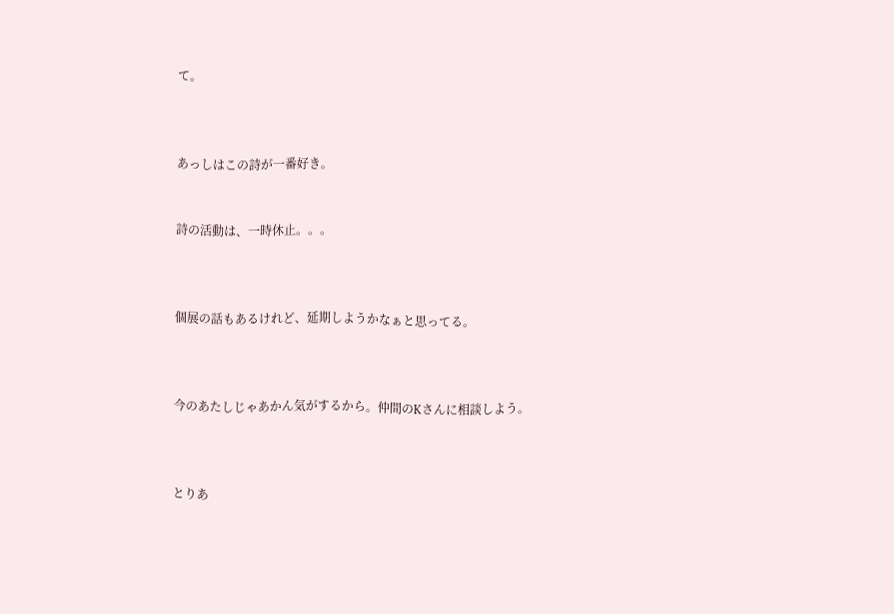て。



あっしはこの詩が一番好き。


詩の活動は、一時休止。。。



個展の話もあるけれど、延期しようかなぁと思ってる。



今のあたしじゃあかん気がするから。仲間のKさんに相談しよう。



とりあ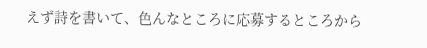えず詩を書いて、色んなところに応募するところから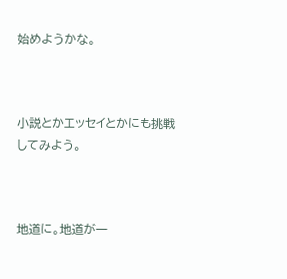始めようかな。



小説とかエッセイとかにも挑戦してみよう。



地道に。地道が一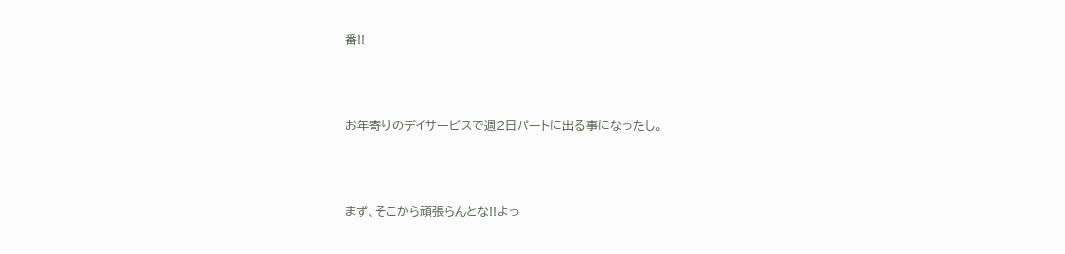番!!



お年寄りのデイサービスで週2日パートに出る事になったし。



まず、そこから頑張らんとな!!よっ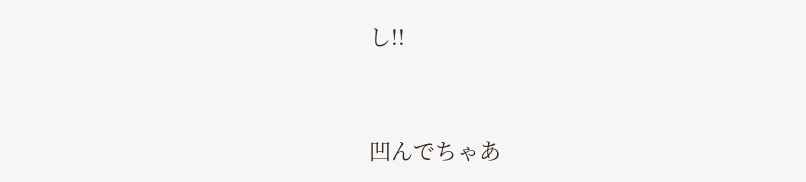し!!



凹んでちゃあ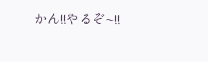かん!!やるぞ~!!